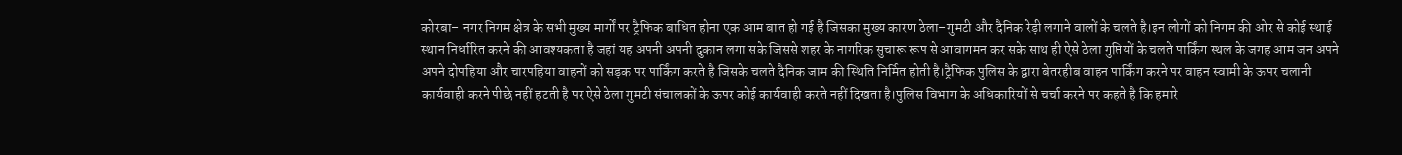कोरबा– नगर निगम क्षेत्र के सभी मुख्य मार्गों पर ट्रैफिक बाधित होना एक आम बात हो गई है जिसका मुख्य कारण ठेला–गुमटी और दैनिक रेड़ी लगाने वालों के चलते है।इन लोगों को निगम की ओर से कोई स्थाई स्थान निर्धारित करने की आवश्यकता है जहां यह अपनी अपनी दुकान लगा सके जिससे शहर के नागरिक सुचारू रूप से आवागमन कर सके साथ ही ऐसे ठेला गुप्तियों के चलते पार्किंग स्थल के जगह आम जन अपने अपने दोपहिया और चारपहिया वाहनों को सड़क पर पार्किंग करते है जिसके चलते दैनिक जाम की स्थिति निर्मित होती है।ट्रैफिक पुलिस के द्वारा बेतरहीब वाहन पार्किंग करने पर वाहन स्वामी के ऊपर चलानी कार्यवाही करने पीछे नहीं हटती है पर ऐसे ठेला गुमटी संचालकों के ऊपर कोई कार्यवाही करते नहीं दिखता है।पुलिस विभाग के अधिकारियों से चर्चा करने पर कहते है कि हमारे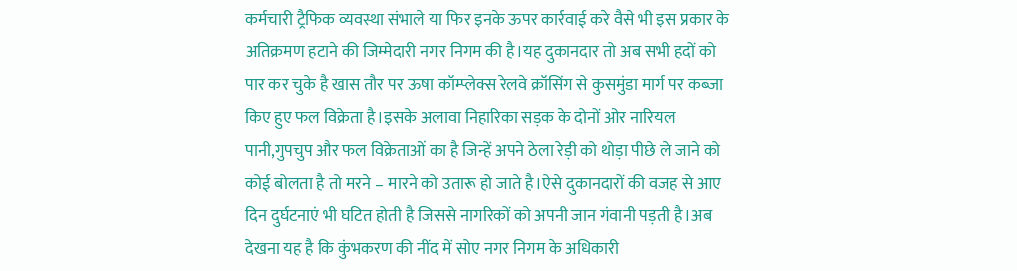कर्मचारी ट्रैफिक व्यवस्था संभाले या फिर इनके ऊपर कार्रवाई करे वैसे भी इस प्रकार के अतिक्रमण हटाने की जिम्मेदारी नगर निगम की है।यह दुकानदार तो अब सभी हदों को पार कर चुके है खास तौर पर ऊषा कॉम्प्लेक्स रेलवे क्रॉसिंग से कुसमुंडा मार्ग पर कब्जा किए हुए फल विक्रेता है।इसके अलावा निहारिका सड़क के दोनों ओर नारियल पानी,गुपचुप और फल विक्रेताओं का है जिन्हें अपने ठेला रेड़ी को थोड़ा पीछे ले जाने को कोई बोलता है तो मरने – मारने को उतारू हो जाते है।ऐसे दुकानदारों की वजह से आए दिन दुर्घटनाएं भी घटित होती है जिससे नागरिकों को अपनी जान गंवानी पड़ती है।अब देखना यह है कि कुंभकरण की नींद में सोए नगर निगम के अधिकारी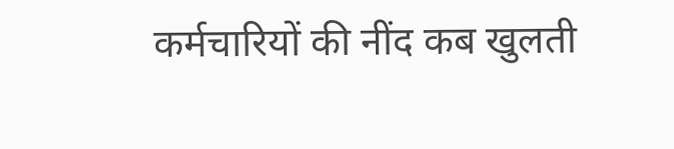कर्मचारियों की नींद कब खुलती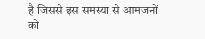है जिससे इस समस्या से आमजनों को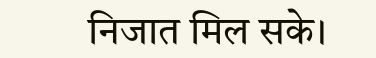निजात मिल सके।